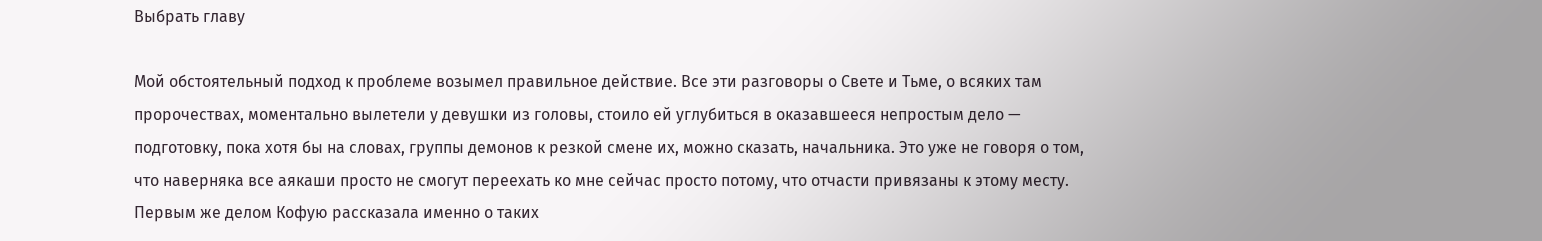Выбрать главу

Мой обстоятельный подход к проблеме возымел правильное действие. Все эти разговоры о Свете и Тьме, о всяких там пророчествах, моментально вылетели у девушки из головы, стоило ей углубиться в оказавшееся непростым дело — подготовку, пока хотя бы на словах, группы демонов к резкой смене их, можно сказать, начальника. Это уже не говоря о том, что наверняка все аякаши просто не смогут переехать ко мне сейчас просто потому, что отчасти привязаны к этому месту. Первым же делом Кофую рассказала именно о таких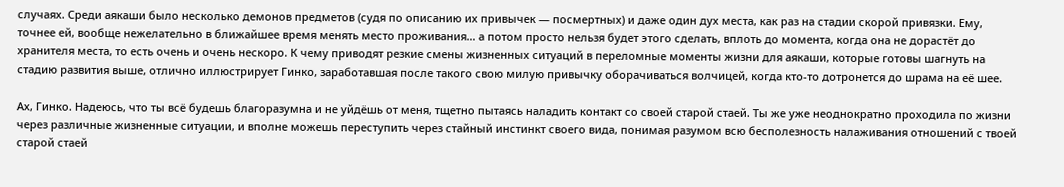случаях. Среди аякаши было несколько демонов предметов (судя по описанию их привычек — посмертных) и даже один дух места, как раз на стадии скорой привязки. Ему, точнее ей, вообще нежелательно в ближайшее время менять место проживания… а потом просто нельзя будет этого сделать, вплоть до момента, когда она не дорастёт до хранителя места, то есть очень и очень нескоро. К чему приводят резкие смены жизненных ситуаций в переломные моменты жизни для аякаши, которые готовы шагнуть на стадию развития выше, отлично иллюстрирует Гинко, заработавшая после такого свою милую привычку оборачиваться волчицей, когда кто-то дотронется до шрама на её шее.

Ах, Гинко. Надеюсь, что ты всё будешь благоразумна и не уйдёшь от меня, тщетно пытаясь наладить контакт со своей старой стаей. Ты же уже неоднократно проходила по жизни через различные жизненные ситуации, и вполне можешь переступить через стайный инстинкт своего вида, понимая разумом всю бесполезность налаживания отношений с твоей старой стаей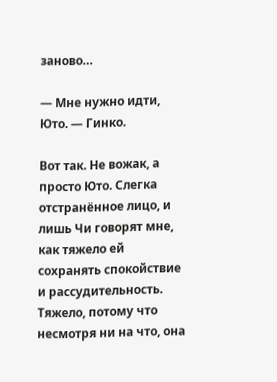заново…

— Мне нужно идти, Юто. — Гинко.

Вот так. Не вожак, а просто Юто. Слегка отстранённое лицо, и лишь Чи говорят мне, как тяжело ей сохранять спокойствие и рассудительность. Тяжело, потому что несмотря ни на что, она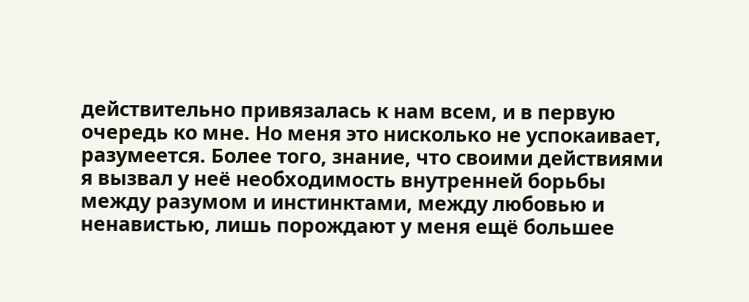действительно привязалась к нам всем, и в первую очередь ко мне. Но меня это нисколько не успокаивает, разумеется. Более того, знание, что своими действиями я вызвал у неё необходимость внутренней борьбы между разумом и инстинктами, между любовью и ненавистью, лишь порождают у меня ещё большее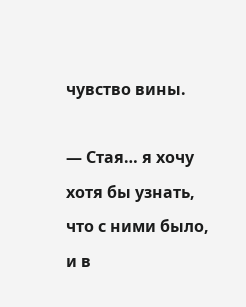чувство вины.

— Стая… я хочу хотя бы узнать, что с ними было, и в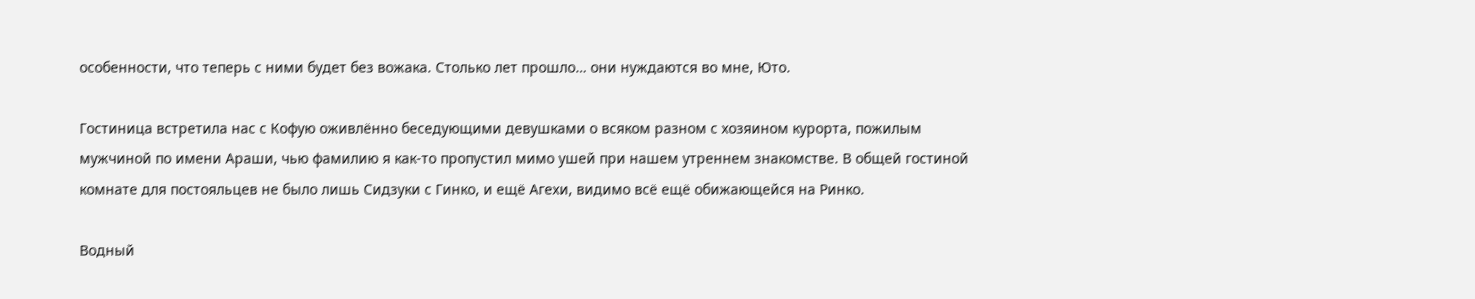особенности, что теперь с ними будет без вожака. Столько лет прошло… они нуждаются во мне, Юто.

Гостиница встретила нас с Кофую оживлённо беседующими девушками о всяком разном с хозяином курорта, пожилым мужчиной по имени Араши, чью фамилию я как-то пропустил мимо ушей при нашем утреннем знакомстве. В общей гостиной комнате для постояльцев не было лишь Сидзуки с Гинко, и ещё Агехи, видимо всё ещё обижающейся на Ринко.

Водный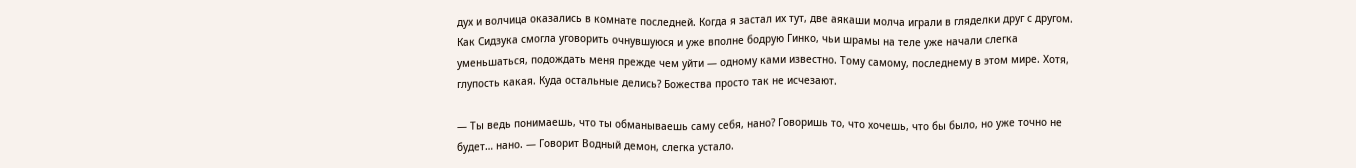дух и волчица оказались в комнате последней. Когда я застал их тут, две аякаши молча играли в гляделки друг с другом. Как Сидзука смогла уговорить очнувшуюся и уже вполне бодрую Гинко, чьи шрамы на теле уже начали слегка уменьшаться, подождать меня прежде чем уйти — одному ками известно. Тому самому, последнему в этом мире. Хотя, глупость какая. Куда остальные делись? Божества просто так не исчезают.

— Ты ведь понимаешь, что ты обманываешь саму себя, нано? Говоришь то, что хочешь, что бы было, но уже точно не будет… нано. — Говорит Водный демон, слегка устало.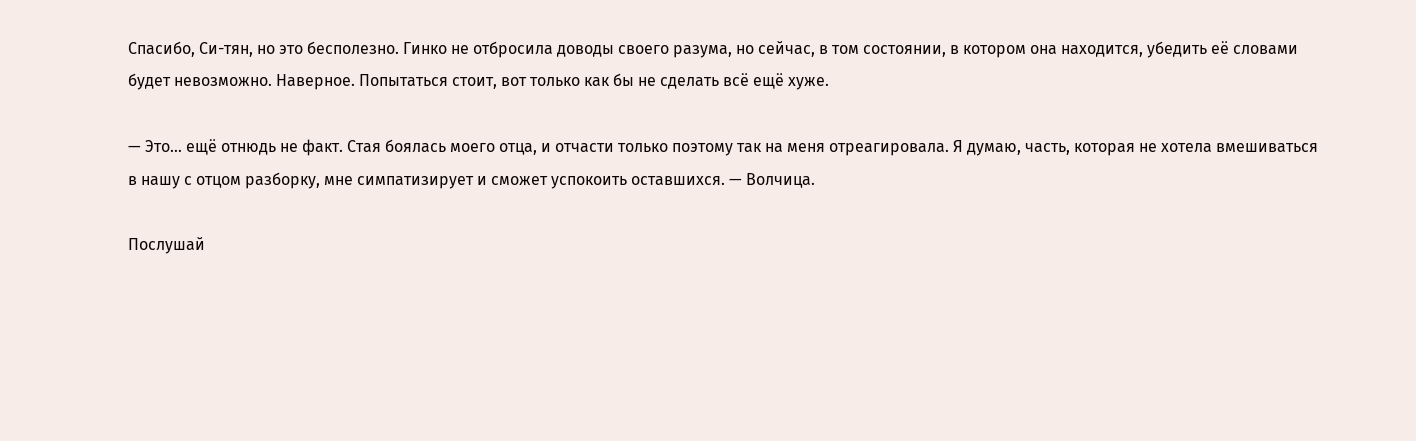Спасибо, Си-тян, но это бесполезно. Гинко не отбросила доводы своего разума, но сейчас, в том состоянии, в котором она находится, убедить её словами будет невозможно. Наверное. Попытаться стоит, вот только как бы не сделать всё ещё хуже.

— Это… ещё отнюдь не факт. Стая боялась моего отца, и отчасти только поэтому так на меня отреагировала. Я думаю, часть, которая не хотела вмешиваться в нашу с отцом разборку, мне симпатизирует и сможет успокоить оставшихся. — Волчица.

Послушай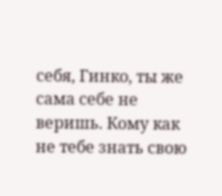себя, Гинко, ты же сама себе не веришь. Кому как не тебе знать свою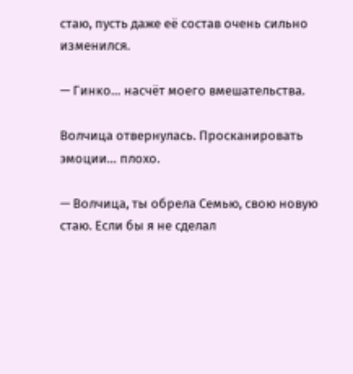стаю, пусть даже её состав очень сильно изменился.

— Гинко… насчёт моего вмешательства.

Волчица отвернулась. Просканировать эмоции… плохо.

— Волчица, ты обрела Семью, свою новую стаю. Если бы я не сделал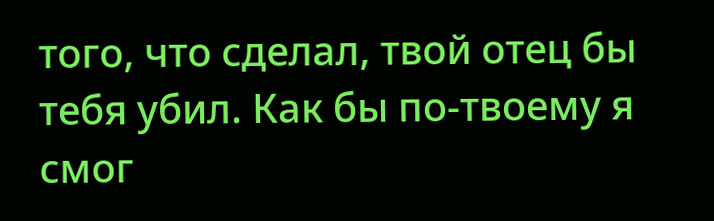того, что сделал, твой отец бы тебя убил. Как бы по-твоему я смог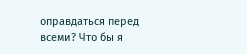оправдаться перед всеми? Что бы я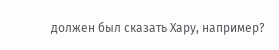должен был сказать Хару, например?